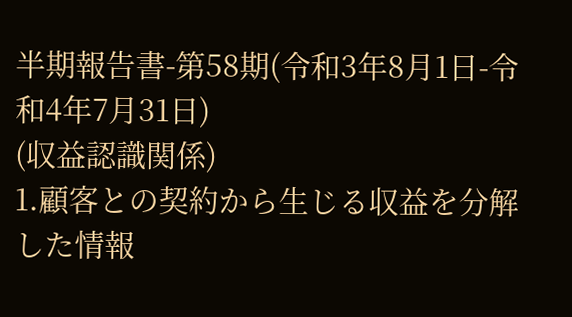半期報告書-第58期(令和3年8月1日-令和4年7月31日)
(収益認識関係)
1.顧客との契約から生じる収益を分解した情報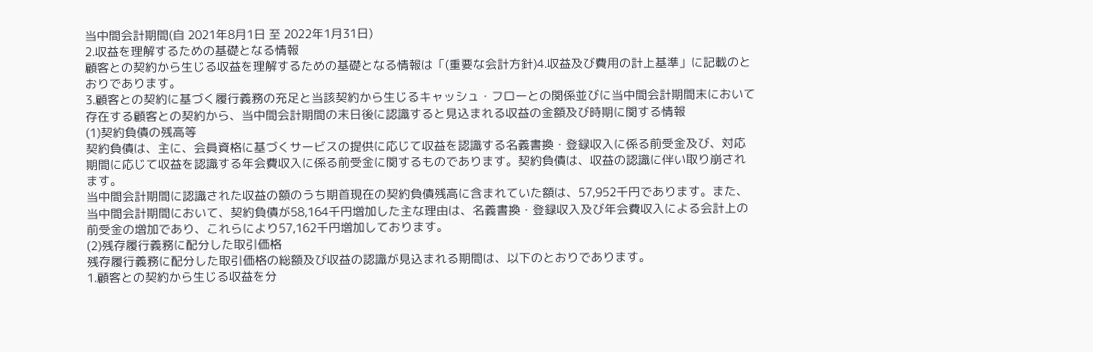当中間会計期間(自 2021年8月1日 至 2022年1月31日)
2.収益を理解するための基礎となる情報
顧客との契約から生じる収益を理解するための基礎となる情報は「(重要な会計方針)4.収益及び費用の計上基準」に記載のとおりであります。
3.顧客との契約に基づく履行義務の充足と当該契約から生じるキャッシュ・フローとの関係並びに当中間会計期間末において存在する顧客との契約から、当中間会計期間の末日後に認識すると見込まれる収益の金額及び時期に関する情報
(1)契約負債の残高等
契約負債は、主に、会員資格に基づくサービスの提供に応じて収益を認識する名義書換・登録収入に係る前受金及び、対応期間に応じて収益を認識する年会費収入に係る前受金に関するものであります。契約負債は、収益の認識に伴い取り崩されます。
当中間会計期間に認識された収益の額のうち期首現在の契約負債残高に含まれていた額は、57,952千円であります。また、当中間会計期間において、契約負債が58,164千円増加した主な理由は、名義書換・登録収入及び年会費収入による会計上の前受金の増加であり、これらにより57,162千円増加しております。
(2)残存履行義務に配分した取引価格
残存履行義務に配分した取引価格の総額及び収益の認識が見込まれる期間は、以下のとおりであります。
1.顧客との契約から生じる収益を分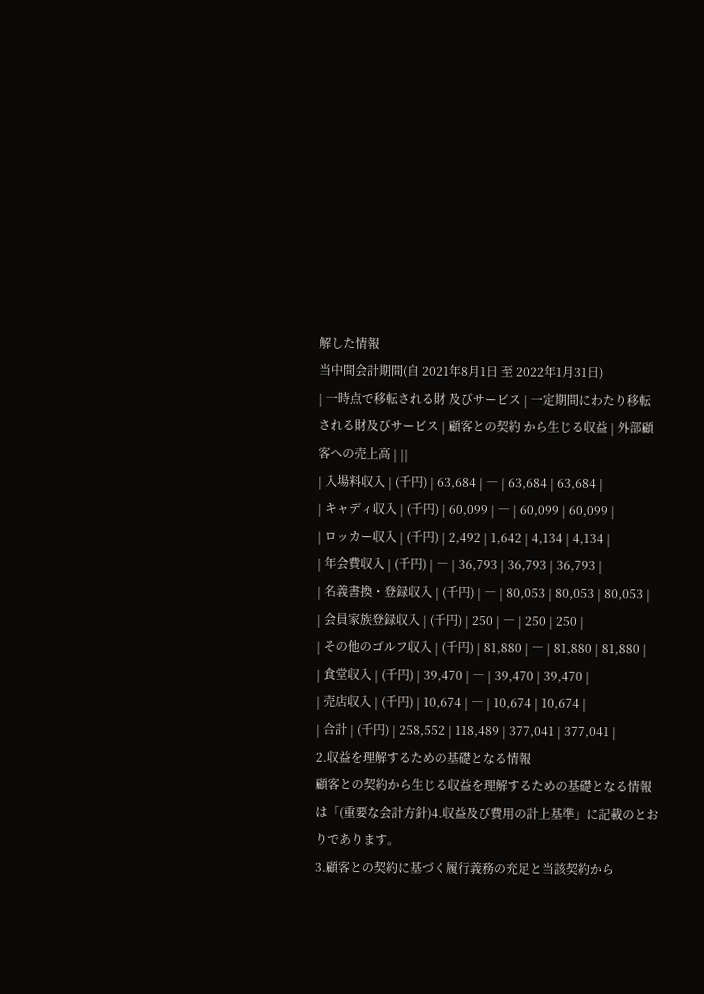解した情報
当中間会計期間(自 2021年8月1日 至 2022年1月31日)
| 一時点で移転される財 及びサービス | 一定期間にわたり移転 される財及びサービス | 顧客との契約 から生じる収益 | 外部顧客への売上高 | ||
| 入場料収入 | (千円) | 63,684 | ― | 63,684 | 63,684 |
| キャディ収入 | (千円) | 60,099 | ― | 60,099 | 60,099 |
| ロッカー収入 | (千円) | 2,492 | 1,642 | 4,134 | 4,134 |
| 年会費収入 | (千円) | ― | 36,793 | 36,793 | 36,793 |
| 名義書換・登録収入 | (千円) | ― | 80,053 | 80,053 | 80,053 |
| 会員家族登録収入 | (千円) | 250 | ― | 250 | 250 |
| その他のゴルフ収入 | (千円) | 81,880 | ― | 81,880 | 81,880 |
| 食堂収入 | (千円) | 39,470 | ― | 39,470 | 39,470 |
| 売店収入 | (千円) | 10,674 | ― | 10,674 | 10,674 |
| 合計 | (千円) | 258,552 | 118,489 | 377,041 | 377,041 |
2.収益を理解するための基礎となる情報
顧客との契約から生じる収益を理解するための基礎となる情報は「(重要な会計方針)4.収益及び費用の計上基準」に記載のとおりであります。
3.顧客との契約に基づく履行義務の充足と当該契約から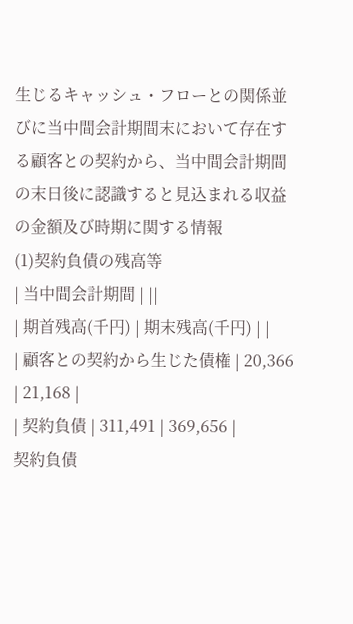生じるキャッシュ・フローとの関係並びに当中間会計期間末において存在する顧客との契約から、当中間会計期間の末日後に認識すると見込まれる収益の金額及び時期に関する情報
(1)契約負債の残高等
| 当中間会計期間 | ||
| 期首残高(千円) | 期末残高(千円) | |
| 顧客との契約から生じた債権 | 20,366 | 21,168 |
| 契約負債 | 311,491 | 369,656 |
契約負債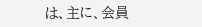は、主に、会員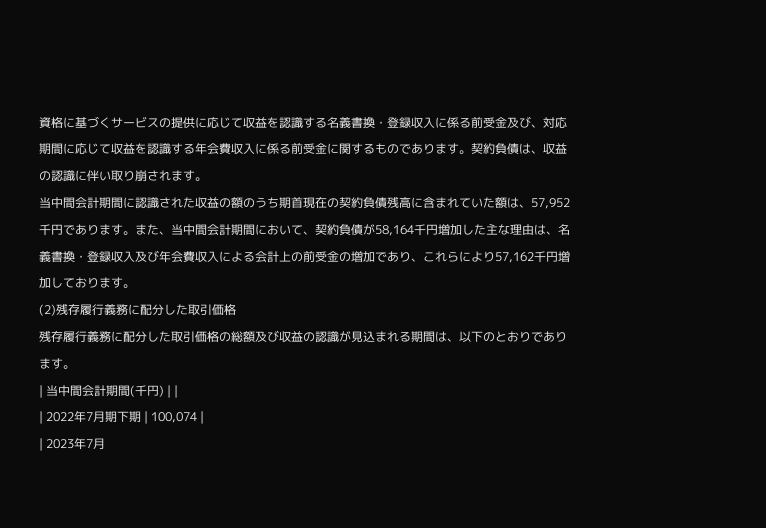資格に基づくサービスの提供に応じて収益を認識する名義書換・登録収入に係る前受金及び、対応期間に応じて収益を認識する年会費収入に係る前受金に関するものであります。契約負債は、収益の認識に伴い取り崩されます。
当中間会計期間に認識された収益の額のうち期首現在の契約負債残高に含まれていた額は、57,952千円であります。また、当中間会計期間において、契約負債が58,164千円増加した主な理由は、名義書換・登録収入及び年会費収入による会計上の前受金の増加であり、これらにより57,162千円増加しております。
(2)残存履行義務に配分した取引価格
残存履行義務に配分した取引価格の総額及び収益の認識が見込まれる期間は、以下のとおりであります。
| 当中間会計期間(千円) | |
| 2022年7月期下期 | 100,074 |
| 2023年7月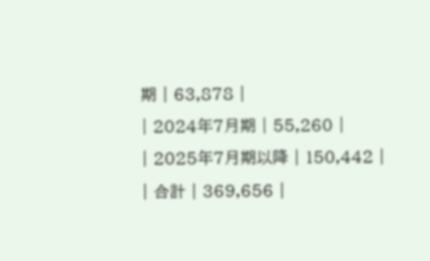期 | 63,878 |
| 2024年7月期 | 55,260 |
| 2025年7月期以降 | 150,442 |
| 合計 | 369,656 |